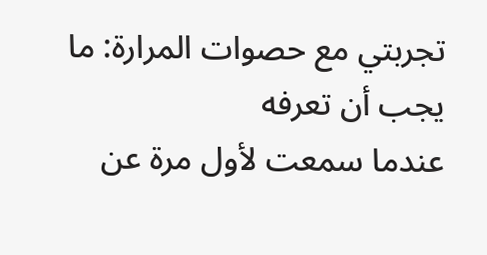تجربتي مع حصوات المرارة: ما يجب أن تعرفه
عندما سمعت لأول مرة عن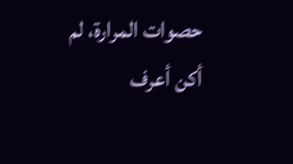حصوات المرارة، لم أكن أعرف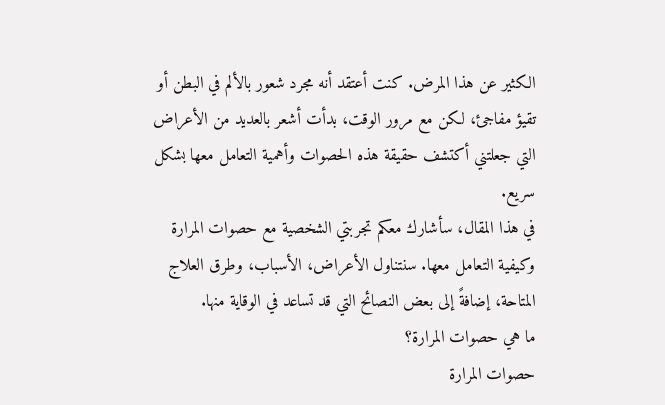الكثير عن هذا المرض. كنت أعتقد أنه مجرد شعور بالألم في البطن أو تقيؤ مفاجئ، لكن مع مرور الوقت، بدأت أشعر بالعديد من الأعراض التي جعلتني أكتشف حقيقة هذه الحصوات وأهمية التعامل معها بشكل سريع.
في هذا المقال، سأشارك معكم تجربتي الشخصية مع حصوات المرارة وكيفية التعامل معها. سنتناول الأعراض، الأسباب، وطرق العلاج المتاحة، إضافةً إلى بعض النصائح التي قد تساعد في الوقاية منها.
ما هي حصوات المرارة؟
حصوات المرارة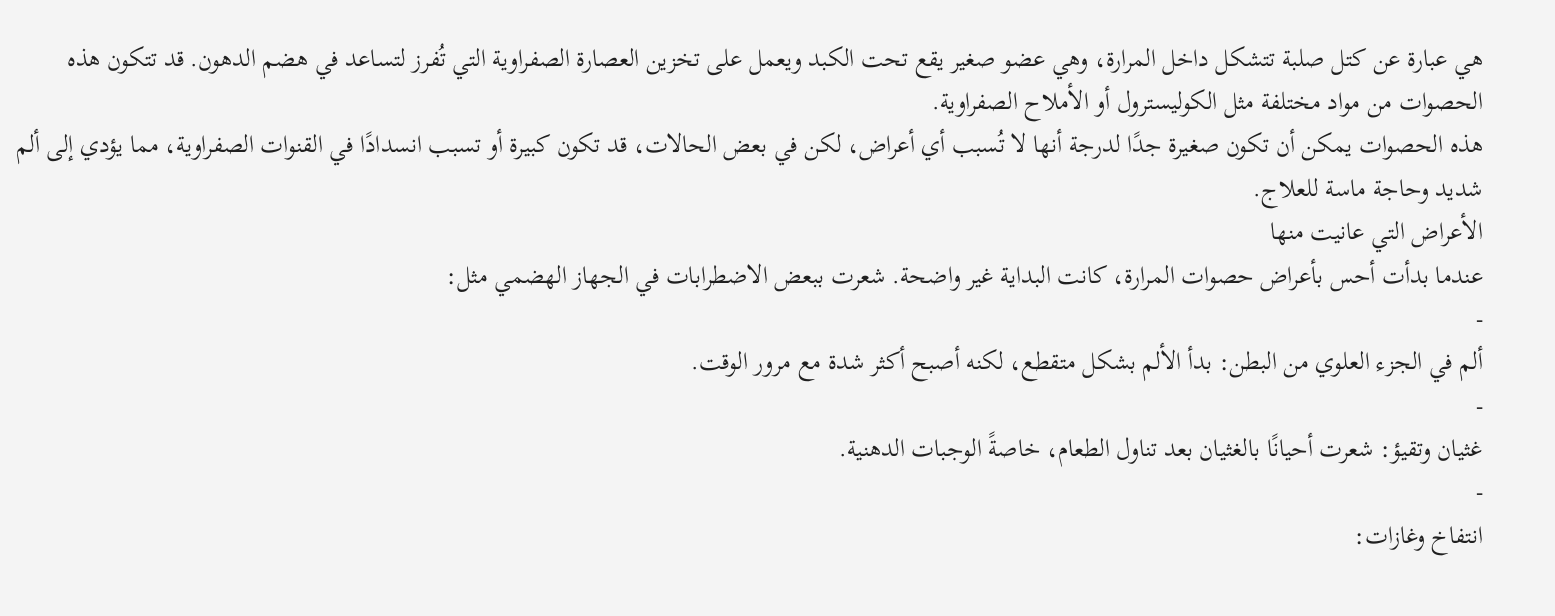هي عبارة عن كتل صلبة تتشكل داخل المرارة، وهي عضو صغير يقع تحت الكبد ويعمل على تخزين العصارة الصفراوية التي تُفرز لتساعد في هضم الدهون. قد تتكون هذه الحصوات من مواد مختلفة مثل الكوليسترول أو الأملاح الصفراوية.
هذه الحصوات يمكن أن تكون صغيرة جدًا لدرجة أنها لا تُسبب أي أعراض، لكن في بعض الحالات، قد تكون كبيرة أو تسبب انسدادًا في القنوات الصفراوية، مما يؤدي إلى ألم شديد وحاجة ماسة للعلاج.
الأعراض التي عانيت منها
عندما بدأت أحس بأعراض حصوات المرارة، كانت البداية غير واضحة. شعرت ببعض الاضطرابات في الجهاز الهضمي مثل:
-
ألم في الجزء العلوي من البطن: بدأ الألم بشكل متقطع، لكنه أصبح أكثر شدة مع مرور الوقت.
-
غثيان وتقيؤ: شعرت أحيانًا بالغثيان بعد تناول الطعام، خاصةً الوجبات الدهنية.
-
انتفاخ وغازات: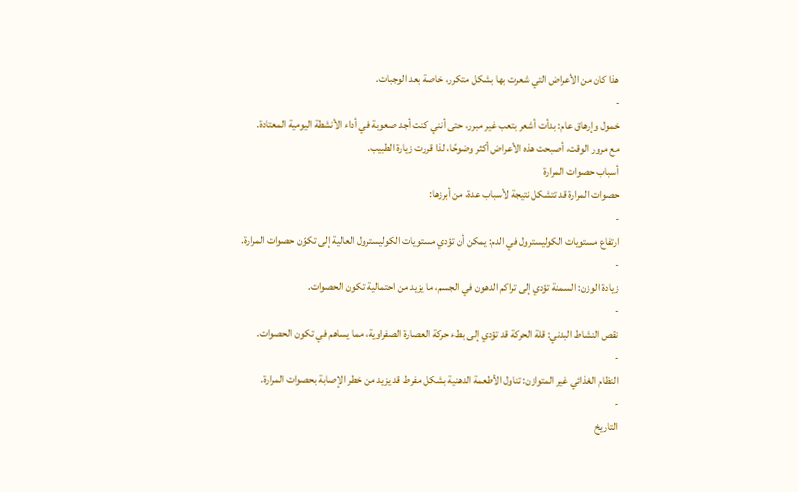هذا كان من الأعراض التي شعرت بها بشكل متكرر، خاصة بعد الوجبات.
-
خمول وإرهاق عام: بدأت أشعر بتعب غير مبرر، حتى أنني كنت أجد صعوبة في أداء الأنشطة اليومية المعتادة.
مع مرور الوقت، أصبحت هذه الأعراض أكثر وضوحًا، لذا قررت زيارة الطبيب.
أسباب حصوات المرارة
حصوات المرارة قد تتشكل نتيجة لأسباب عدة، من أبرزها:
-
ارتفاع مستويات الكوليسترول في الدم: يمكن أن تؤدي مستويات الكوليسترول العالية إلى تكوّن حصوات المرارة.
-
زيادة الوزن: السمنة تؤدي إلى تراكم الدهون في الجسم، ما يزيد من احتمالية تكون الحصوات.
-
نقص النشاط البدني: قلة الحركة قد تؤدي إلى بطء حركة العصارة الصفراوية، مما يساهم في تكون الحصوات.
-
النظام الغذائي غير المتوازن: تناول الأطعمة الدهنية بشكل مفرط قد يزيد من خطر الإصابة بحصوات المرارة.
-
التاريخ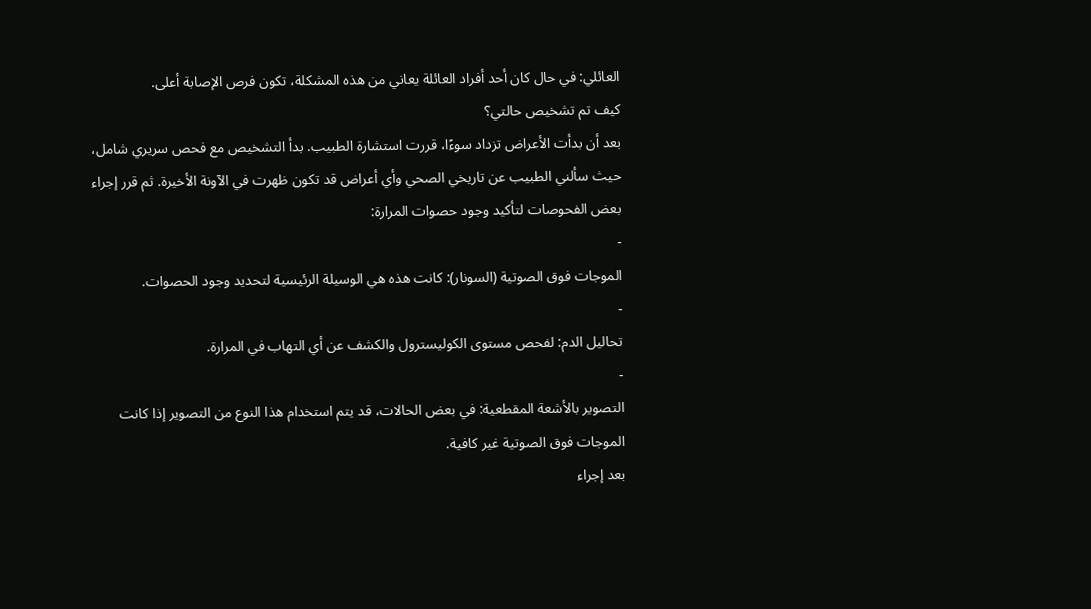العائلي: في حال كان أحد أفراد العائلة يعاني من هذه المشكلة، تكون فرص الإصابة أعلى.
كيف تم تشخيص حالتي؟
بعد أن بدأت الأعراض تزداد سوءًا، قررت استشارة الطبيب. بدأ التشخيص مع فحص سريري شامل، حيث سألني الطبيب عن تاريخي الصحي وأي أعراض قد تكون ظهرت في الآونة الأخيرة. ثم قرر إجراء بعض الفحوصات لتأكيد وجود حصوات المرارة:
-
الموجات فوق الصوتية (السونار): كانت هذه هي الوسيلة الرئيسية لتحديد وجود الحصوات.
-
تحاليل الدم: لفحص مستوى الكوليسترول والكشف عن أي التهاب في المرارة.
-
التصوير بالأشعة المقطعية: في بعض الحالات، قد يتم استخدام هذا النوع من التصوير إذا كانت الموجات فوق الصوتية غير كافية.
بعد إجراء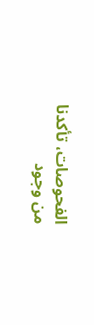الفحوصات، تأكدنا من وجود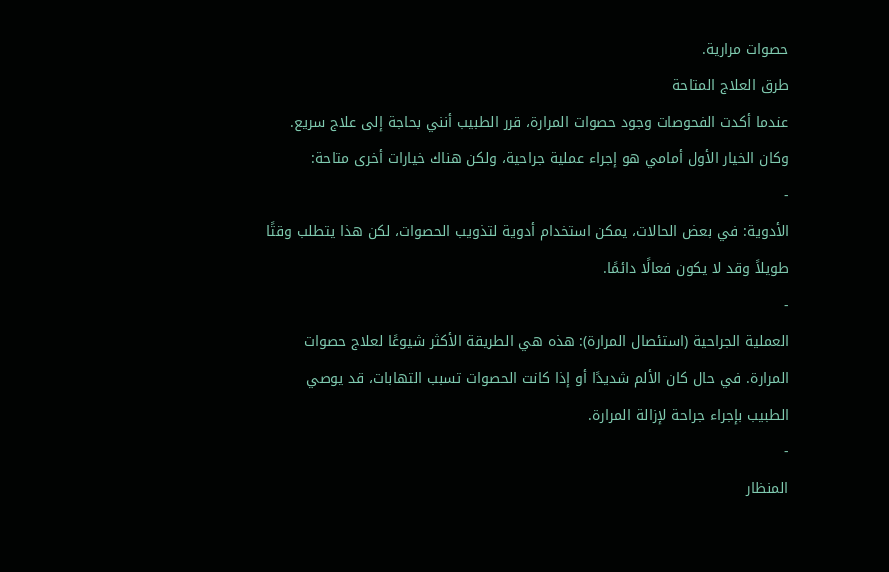حصوات مرارية.
طرق العلاج المتاحة
عندما أكدت الفحوصات وجود حصوات المرارة، قرر الطبيب أنني بحاجة إلى علاج سريع. وكان الخيار الأول أمامي هو إجراء عملية جراحية، ولكن هناك خيارات أخرى متاحة:
-
الأدوية: في بعض الحالات، يمكن استخدام أدوية لتذويب الحصوات، لكن هذا يتطلب وقتًا طويلاً وقد لا يكون فعالًا دائمًا.
-
العملية الجراحية (استئصال المرارة): هذه هي الطريقة الأكثر شيوعًا لعلاج حصوات المرارة. في حال كان الألم شديدًا أو إذا كانت الحصوات تسبب التهابات، قد يوصي الطبيب بإجراء جراحة لإزالة المرارة.
-
المنظار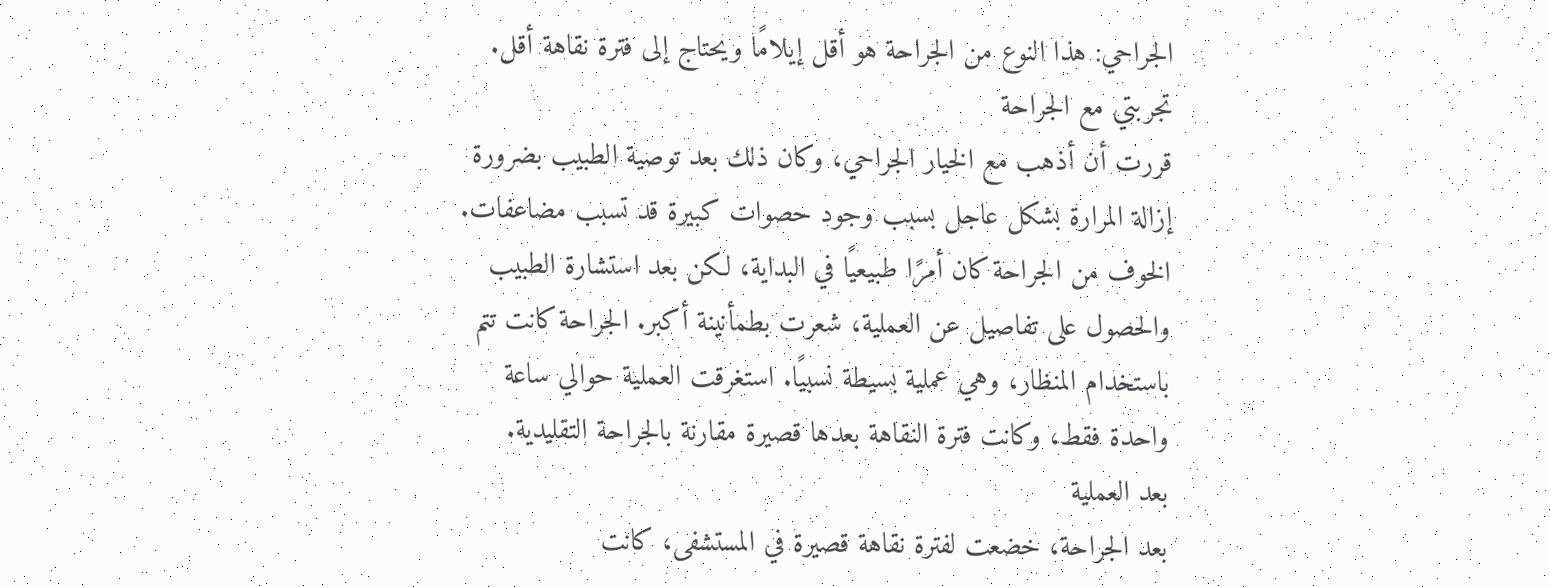الجراحي: هذا النوع من الجراحة هو أقل إيلامًا ويحتاج إلى فترة نقاهة أقل.
تجربتي مع الجراحة
قررت أن أذهب مع الخيار الجراحي، وكان ذلك بعد توصية الطبيب بضرورة إزالة المرارة بشكل عاجل بسبب وجود حصوات كبيرة قد تسبب مضاعفات.
الخوف من الجراحة كان أمرًا طبيعيًا في البداية، لكن بعد استشارة الطبيب والحصول على تفاصيل عن العملية، شعرت بطمأنينة أكبر. الجراحة كانت تتم باستخدام المنظار، وهي عملية بسيطة نسبيًا. استغرقت العملية حوالي ساعة واحدة فقط، وكانت فترة النقاهة بعدها قصيرة مقارنة بالجراحة التقليدية.
بعد العملية
بعد الجراحة، خضعت لفترة نقاهة قصيرة في المستشفى، كانت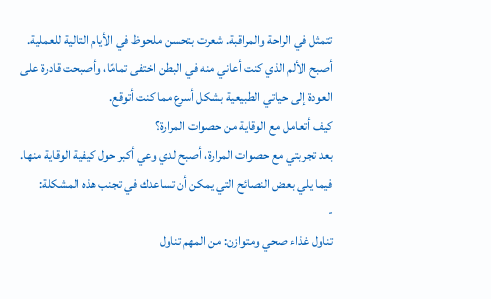تتمثل في الراحة والمراقبة. شعرت بتحسن ملحوظ في الأيام التالية للعملية. أصبح الألم الذي كنت أعاني منه في البطن اختفى تمامًا، وأصبحت قادرة على العودة إلى حياتي الطبيعية بشكل أسرع مما كنت أتوقع.
كيف أتعامل مع الوقاية من حصوات المرارة؟
بعد تجربتي مع حصوات المرارة، أصبح لدي وعي أكبر حول كيفية الوقاية منها. فيما يلي بعض النصائح التي يمكن أن تساعدك في تجنب هذه المشكلة:
-
تناول غذاء صحي ومتوازن: من المهم تناول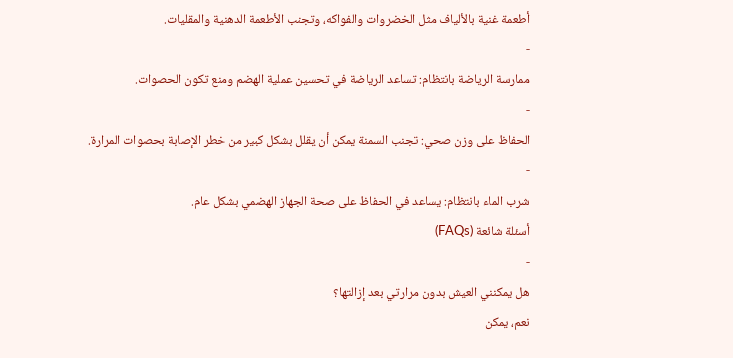أطعمة غنية بالألياف مثل الخضروات والفواكه، وتجنب الأطعمة الدهنية والمقليات.
-
ممارسة الرياضة بانتظام: تساعد الرياضة في تحسين عملية الهضم ومنع تكون الحصوات.
-
الحفاظ على وزن صحي: تجنب السمنة يمكن أن يقلل بشكل كبير من خطر الإصابة بحصوات المرارة.
-
شرب الماء بانتظام: يساعد في الحفاظ على صحة الجهاز الهضمي بشكل عام.
أسئلة شائعة (FAQs)
-
هل يمكنني العيش بدون مرارتي بعد إزالتها؟
نعم، يمكن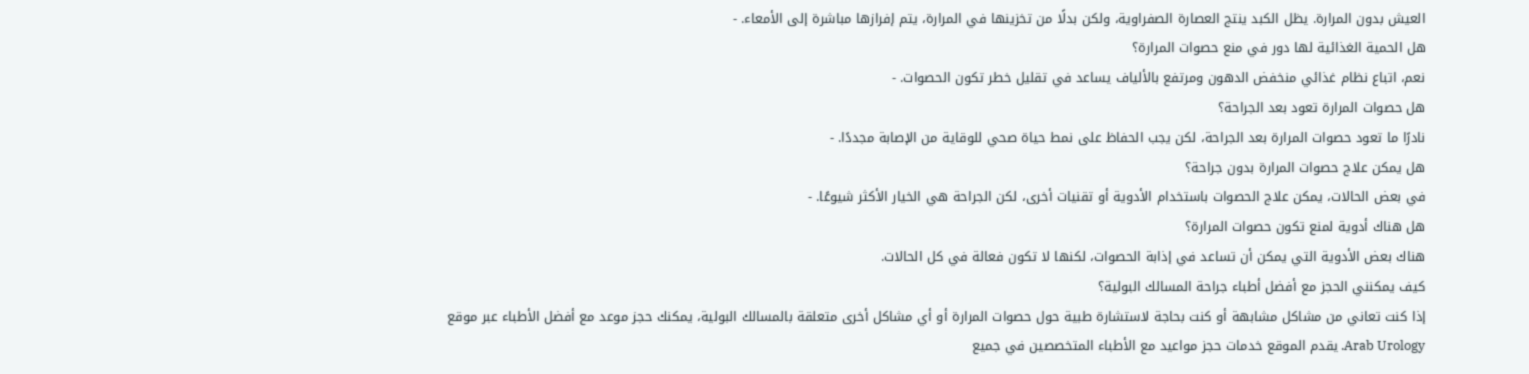العيش بدون المرارة. يظل الكبد ينتج العصارة الصفراوية، ولكن بدلًا من تخزينها في المرارة، يتم إفرازها مباشرة إلى الأمعاء. -
هل الحمية الغذائية لها دور في منع حصوات المرارة؟
نعم، اتباع نظام غذائي منخفض الدهون ومرتفع بالألياف يساعد في تقليل خطر تكون الحصوات. -
هل حصوات المرارة تعود بعد الجراحة؟
نادرًا ما تعود حصوات المرارة بعد الجراحة، لكن يجب الحفاظ على نمط حياة صحي للوقاية من الإصابة مجددًا. -
هل يمكن علاج حصوات المرارة بدون جراحة؟
في بعض الحالات، يمكن علاج الحصوات باستخدام الأدوية أو تقنيات أخرى، لكن الجراحة هي الخيار الأكثر شيوعًا. -
هل هناك أدوية لمنع تكون حصوات المرارة؟
هناك بعض الأدوية التي يمكن أن تساعد في إذابة الحصوات، لكنها لا تكون فعالة في كل الحالات.
كيف يمكنني الحجز مع أفضل أطباء جراحة المسالك البولية؟
إذا كنت تعاني من مشاكل مشابهة أو كنت بحاجة لاستشارة طبية حول حصوات المرارة أو أي مشاكل أخرى متعلقة بالمسالك البولية، يمكنك حجز موعد مع أفضل الأطباء عبر موقع Arab Urology. يقدم الموقع خدمات حجز مواعيد مع الأطباء المتخصصين في جميع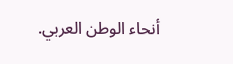أنحاء الوطن العربي.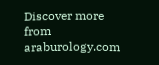Discover more from araburology.com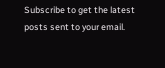Subscribe to get the latest posts sent to your email.